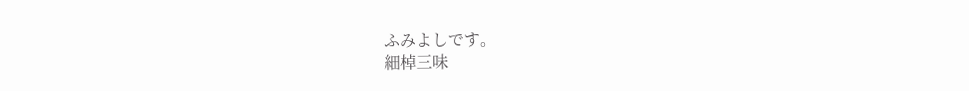ふみよしです。
細棹三味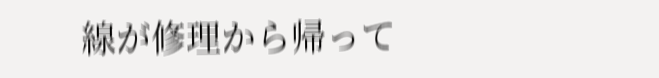線が修理から帰って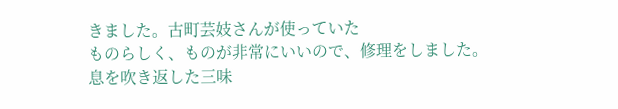きました。古町芸妓さんが使っていた
ものらしく、ものが非常にいいので、修理をしました。
息を吹き返した三味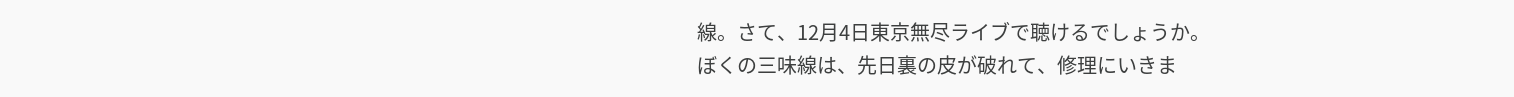線。さて、12月4日東京無尽ライブで聴けるでしょうか。
ぼくの三味線は、先日裏の皮が破れて、修理にいきま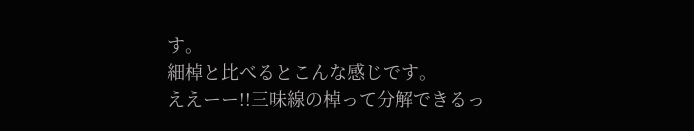す。
細棹と比べるとこんな感じです。
ええーー!!三味線の棹って分解できるっ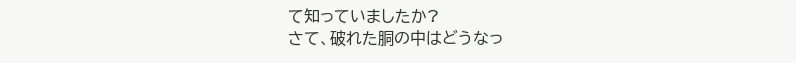て知っていましたか?
さて、破れた胴の中はどうなっ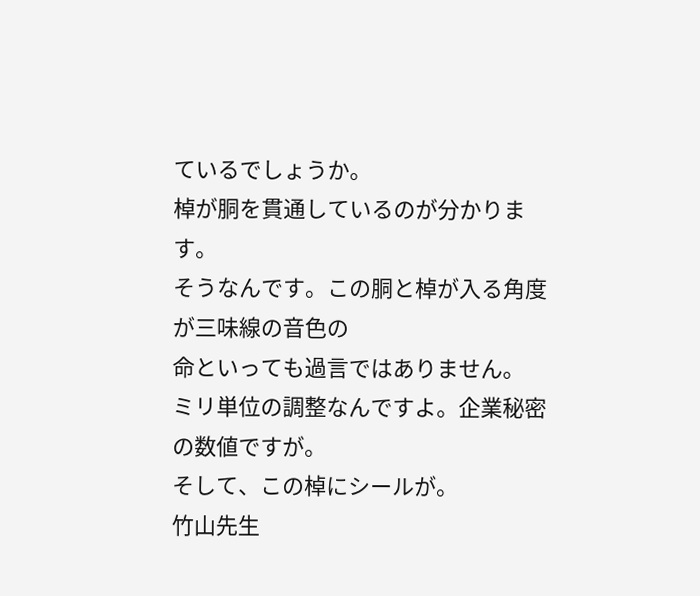ているでしょうか。
棹が胴を貫通しているのが分かります。
そうなんです。この胴と棹が入る角度が三味線の音色の
命といっても過言ではありません。
ミリ単位の調整なんですよ。企業秘密の数値ですが。
そして、この棹にシールが。
竹山先生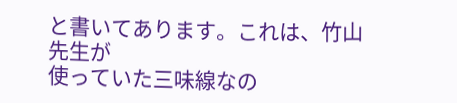と書いてあります。これは、竹山先生が
使っていた三味線なの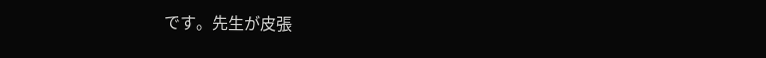です。先生が皮張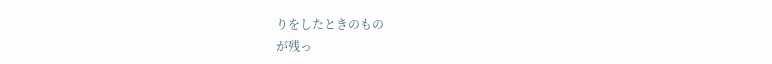りをしたときのもの
が残っ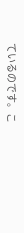ているのです。こ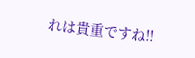れは貴重ですね!!